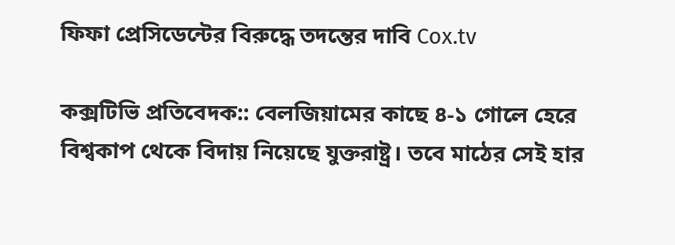ফিফা প্রেসিডেন্টের বিরুদ্ধে তদন্তের দাবি Cox.tv

কক্সটিভি প্রতিবেদক:: বেলজিয়ামের কাছে ৪-১ গোলে হেরে বিশ্বকাপ থেকে বিদায় নিয়েছে যুক্তরাষ্ট্র। তবে মাঠের সেই হার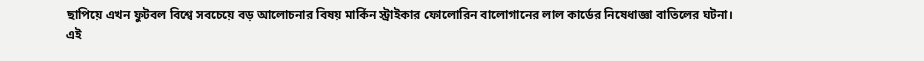ছাপিয়ে এখন ফুটবল বিশ্বে সবচেয়ে বড় আলোচনার বিষয় মার্কিন স্ট্রাইকার ফোলোরিন বালোগানের লাল কার্ডের নিষেধাজ্ঞা বাতিলের ঘটনা। এই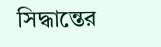সিদ্ধান্তের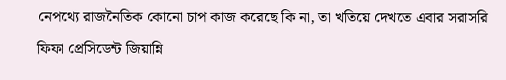নেপথ্যে রাজনৈতিক কোনো চাপ কাজ করেছে কি না, তা খতিয়ে দেখতে এবার সরাসরি ফিফা প্রেসিডেন্ট জিয়ান্নি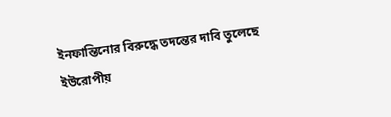ইনফান্তিনোর বিরুদ্ধে তদন্তের দাবি তুলেছে ইউরোপীয়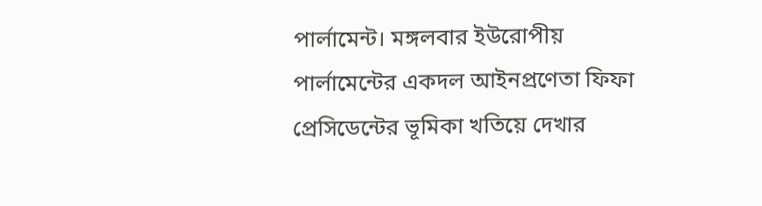পার্লামেন্ট। মঙ্গলবার ইউরোপীয় পার্লামেন্টের একদল আইনপ্রণেতা ফিফা প্রেসিডেন্টের ভূমিকা খতিয়ে দেখার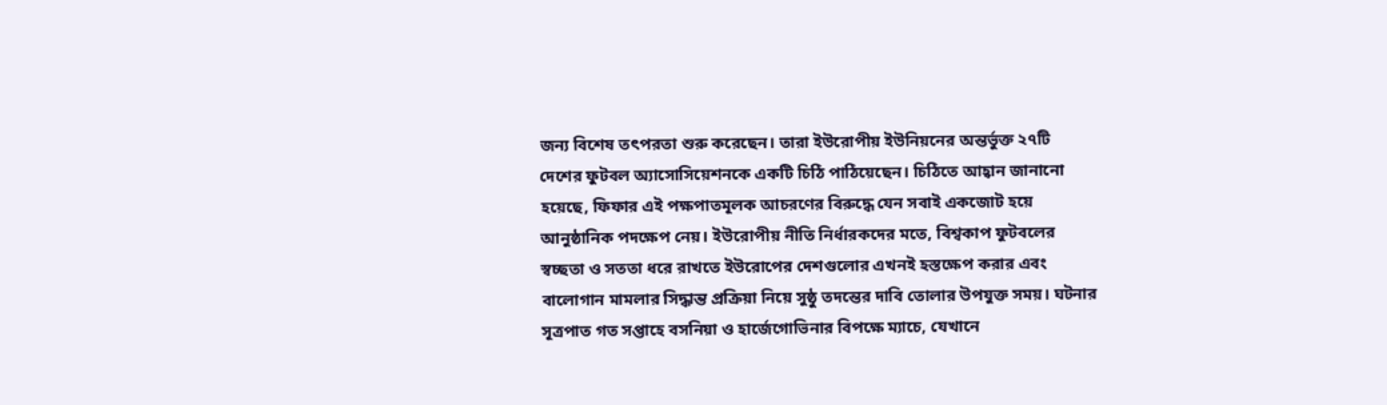জন্য বিশেষ তৎপরতা শুরু করেছেন। তারা ইউরোপীয় ইউনিয়নের অন্তর্ভুক্ত ২৭টি দেশের ফুটবল অ্যাসোসিয়েশনকে একটি চিঠি পাঠিয়েছেন। চিঠিতে আহ্বান জানানো হয়েছে, ফিফার এই পক্ষপাতমূলক আচরণের বিরুদ্ধে যেন সবাই একজোট হয়ে আনুষ্ঠানিক পদক্ষেপ নেয়। ইউরোপীয় নীতি নির্ধারকদের মতে, বিশ্বকাপ ফুটবলের স্বচ্ছতা ও সততা ধরে রাখতে ইউরোপের দেশগুলোর এখনই হস্তক্ষেপ করার এবং বালোগান মামলার সিদ্ধান্ত প্রক্রিয়া নিয়ে সুষ্ঠু তদন্তের দাবি তোলার উপযুক্ত সময়। ঘটনার সূত্রপাত গত সপ্তাহে বসনিয়া ও হার্জেগোভিনার বিপক্ষে ম্যাচে, যেখানে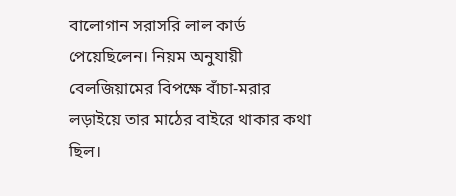বালোগান সরাসরি লাল কার্ড পেয়েছিলেন। নিয়ম অনুযায়ী বেলজিয়ামের বিপক্ষে বাঁচা-মরার লড়াইয়ে তার মাঠের বাইরে থাকার কথা ছিল।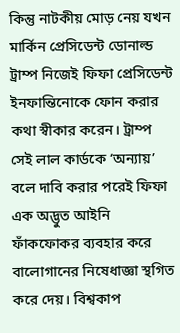কিন্তু নাটকীয় মোড় নেয় যখন মার্কিন প্রেসিডেন্ট ডোনাল্ড ট্রাম্প নিজেই ফিফা প্রেসিডেন্ট ইনফান্তিনোকে ফোন করার কথা স্বীকার করেন। ট্রাম্প সেই লাল কার্ডকে ‌‌‌‘অন্যায়’ বলে দাবি করার পরেই ফিফা এক অদ্ভুত আইনি ফাঁকফোকর ব্যবহার করে বালোগানের নিষেধাজ্ঞা স্থগিত করে দেয়। বিশ্বকাপ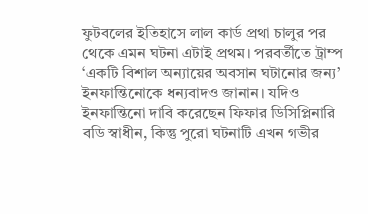ফুটবলের ইতিহাসে লাল কার্ড প্রথা চালুর পর থেকে এমন ঘটনা এটাই প্রথম। পরবর্তীতে ট্রাম্প ‘একটি বিশাল অন্যায়ের অবসান ঘটানোর জন্য’ ইনফান্তিনোকে ধন্যবাদও জানান। যদিও ইনফান্তিনো দাবি করেছেন ফিফার ডিসিপ্লিনারি বডি স্বাধীন, কিন্তু পুরো ঘটনাটি এখন গভীর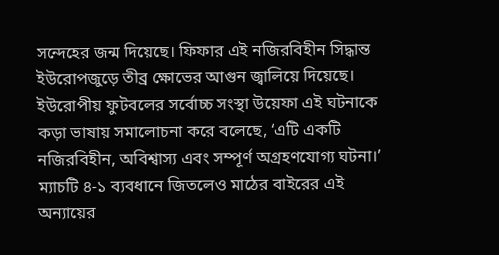সন্দেহের জন্ম দিয়েছে। ফিফার এই নজিরবিহীন সিদ্ধান্ত ইউরোপজুড়ে তীব্র ক্ষোভের আগুন জ্বালিয়ে দিয়েছে। ইউরোপীয় ফুটবলের সর্বোচ্চ সংস্থা উয়েফা এই ঘটনাকে কড়া ভাষায় সমালোচনা করে বলেছে, ‘এটি একটি নজিরবিহীন, অবিশ্বাস্য এবং সম্পূর্ণ অগ্রহণযোগ্য ঘটনা।’ ম্যাচটি ৪-১ ব্যবধানে জিতলেও মাঠের বাইরের এই অন্যায়ের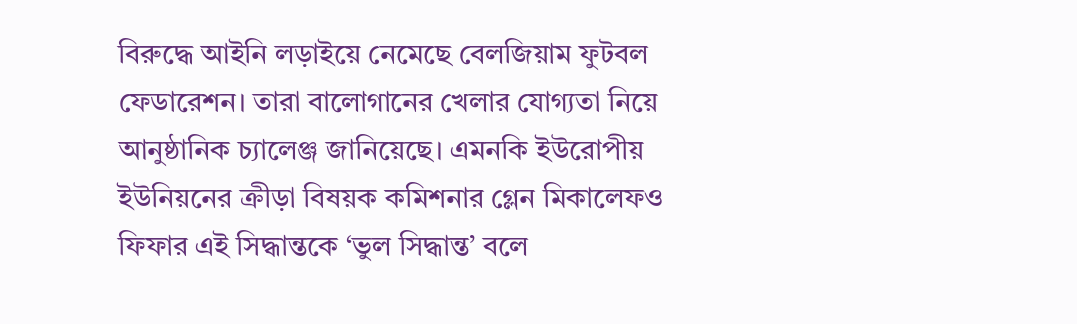বিরুদ্ধে আইনি লড়াইয়ে নেমেছে বেলজিয়াম ফুটবল ফেডারেশন। তারা বালোগানের খেলার যোগ্যতা নিয়ে আনুষ্ঠানিক চ্যালেঞ্জ জানিয়েছে। এমনকি ইউরোপীয় ইউনিয়নের ক্রীড়া বিষয়ক কমিশনার গ্লেন মিকালেফও ফিফার এই সিদ্ধান্তকে ‘ভুল সিদ্ধান্ত’ বলে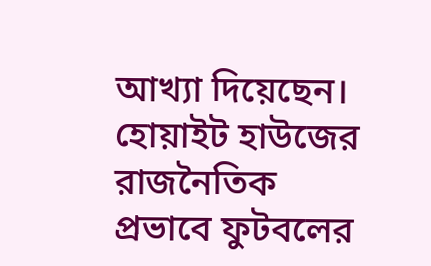আখ্যা দিয়েছেন। হোয়াইট হাউজের রাজনৈতিক প্রভাবে ফুটবলের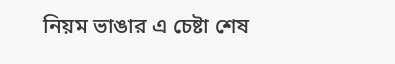নিয়ম ভাঙার এ চেষ্টা শেষ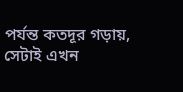পর্যন্ত কতদূর গড়ায়, সেটাই এখন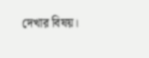দেখার বিষয়।